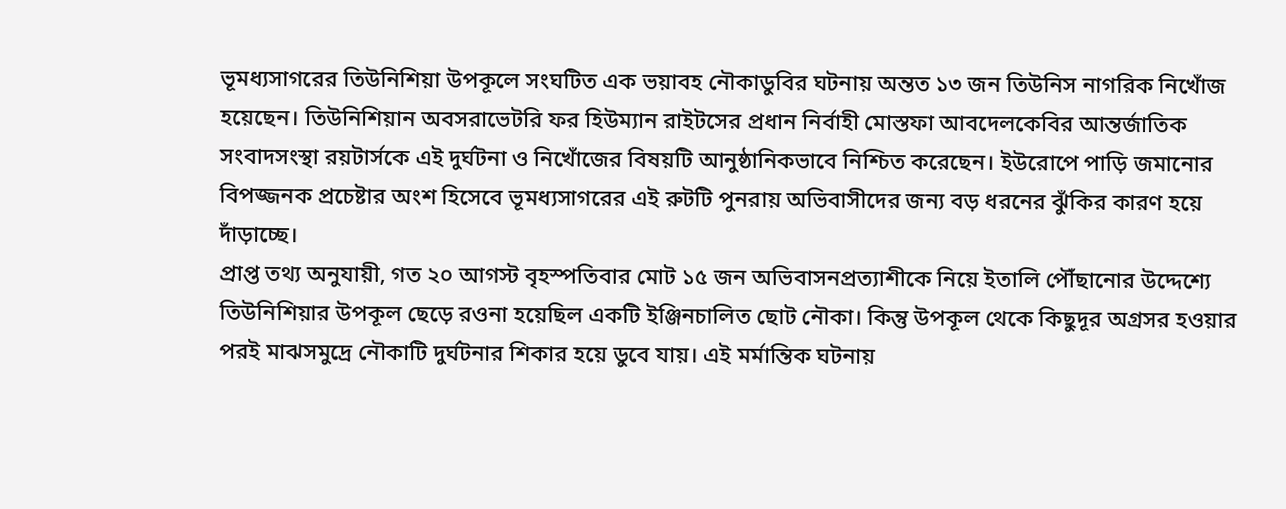ভূমধ্যসাগরের তিউনিশিয়া উপকূলে সংঘটিত এক ভয়াবহ নৌকাডুবির ঘটনায় অন্তত ১৩ জন তিউনিস নাগরিক নিখোঁজ হয়েছেন। তিউনিশিয়ান অবসরাভেটরি ফর হিউম্যান রাইটসের প্রধান নির্বাহী মোস্তফা আবদেলকেবির আন্তর্জাতিক সংবাদসংস্থা রয়টার্সকে এই দুর্ঘটনা ও নিখোঁজের বিষয়টি আনুষ্ঠানিকভাবে নিশ্চিত করেছেন। ইউরোপে পাড়ি জমানোর বিপজ্জনক প্রচেষ্টার অংশ হিসেবে ভূমধ্যসাগরের এই রুটটি পুনরায় অভিবাসীদের জন্য বড় ধরনের ঝুঁকির কারণ হয়ে দাঁড়াচ্ছে।
প্রাপ্ত তথ্য অনুযায়ী, গত ২০ আগস্ট বৃহস্পতিবার মোট ১৫ জন অভিবাসনপ্রত্যাশীকে নিয়ে ইতালি পৌঁছানোর উদ্দেশ্যে তিউনিশিয়ার উপকূল ছেড়ে রওনা হয়েছিল একটি ইঞ্জিনচালিত ছোট নৌকা। কিন্তু উপকূল থেকে কিছুদূর অগ্রসর হওয়ার পরই মাঝসমুদ্রে নৌকাটি দুর্ঘটনার শিকার হয়ে ডুবে যায়। এই মর্মান্তিক ঘটনায়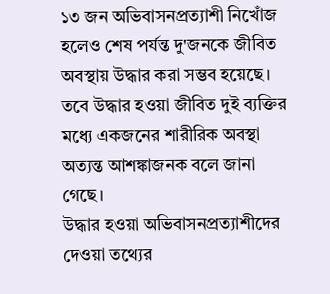১৩ জন অভিবাসনপ্রত্যাশী নিখোঁজ হলেও শেষ পর্যন্ত দু'জনকে জীবিত অবস্থায় উদ্ধার করা সম্ভব হয়েছে। তবে উদ্ধার হওয়া জীবিত দুই ব্যক্তির মধ্যে একজনের শারীরিক অবস্থা অত্যন্ত আশঙ্কাজনক বলে জানা গেছে।
উদ্ধার হওয়া অভিবাসনপ্রত্যাশীদের দেওয়া তথ্যের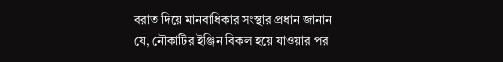বরাত দিয়ে মানবাধিকার সংস্থার প্রধান জানান যে, নৌকাটির ইঞ্জিন বিকল হয়ে যাওয়ার পর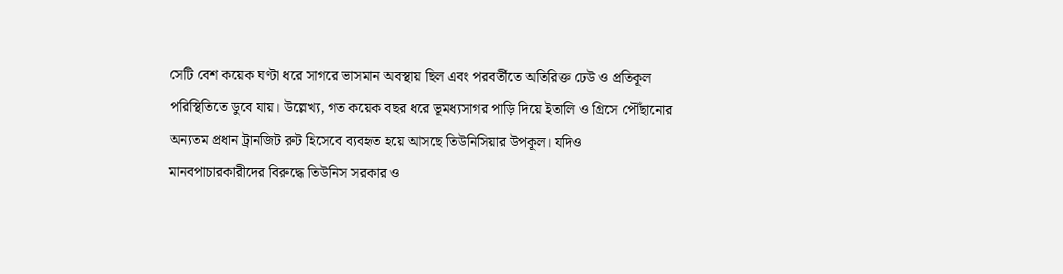সেটি বেশ কয়েক ঘণ্টা ধরে সাগরে ভাসমান অবস্থায় ছিল এবং পরবর্তীতে অতিরিক্ত ঢেউ ও প্রতিকূল পরিস্থিতিতে ডুবে যায়। উল্লেখ্য, গত কয়েক বছর ধরে ভূমধ্যসাগর পাড়ি দিয়ে ইতালি ও গ্রিসে পৌঁছানোর অন্যতম প্রধান ট্রানজিট রুট হিসেবে ব্যবহৃত হয়ে আসছে তিউনিসিয়ার উপকূল। যদিও মানবপাচারকারীদের বিরুদ্ধে তিউনিস সরকার ও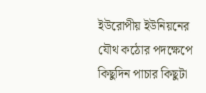ইউরোপীয় ইউনিয়নের যৌথ কঠোর পদক্ষেপে কিছুদিন পাচার কিছুটা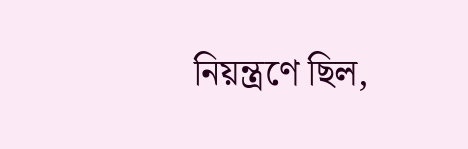নিয়ন্ত্রণে ছিল,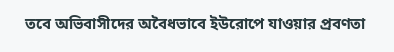তবে অভিবাসীদের অবৈধভাবে ইউরোপে যাওয়ার প্রবণতা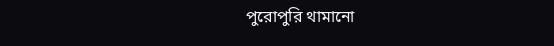পুরোপুরি থামানো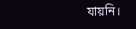যায়নি।